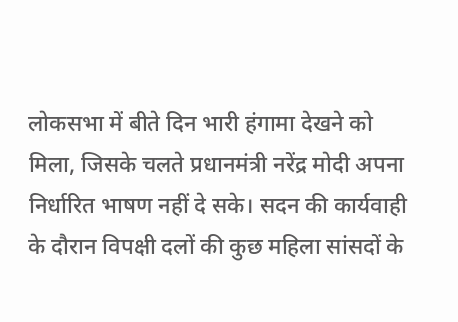लोकसभा में बीते दिन भारी हंगामा देखने को मिला, जिसके चलते प्रधानमंत्री नरेंद्र मोदी अपना निर्धारित भाषण नहीं दे सके। सदन की कार्यवाही के दौरान विपक्षी दलों की कुछ महिला सांसदों के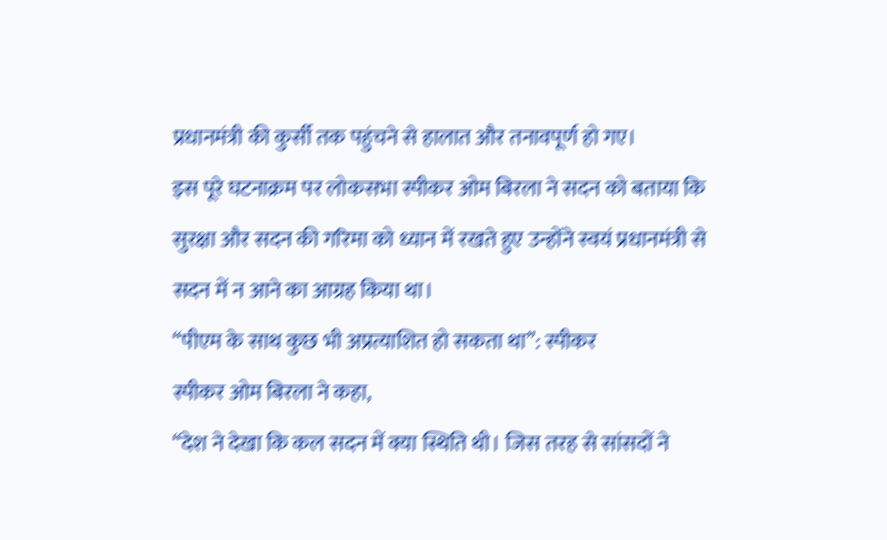प्रधानमंत्री की कुर्सी तक पहुंचने से हालात और तनावपूर्ण हो गए।
इस पूरे घटनाक्रम पर लोकसभा स्पीकर ओम बिरला ने सदन को बताया कि सुरक्षा और सदन की गरिमा को ध्यान में रखते हुए उन्होंने स्वयं प्रधानमंत्री से सदन में न आने का आग्रह किया था।
“पीएम के साथ कुछ भी अप्रत्याशित हो सकता था”: स्पीकर
स्पीकर ओम बिरला ने कहा,
“देश ने देखा कि कल सदन में क्या स्थिति थी। जिस तरह से सांसदों ने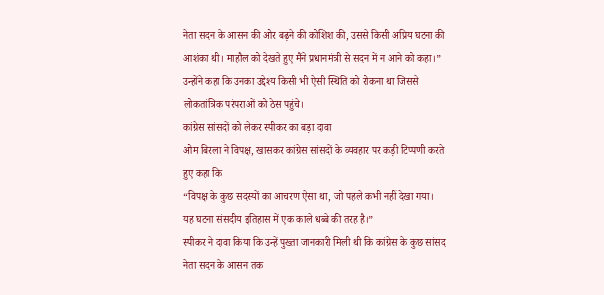नेता सदन के आसन की ओर बढ़ने की कोशिश की, उससे किसी अप्रिय घटना की आशंका थी। माहौल को देखते हुए मैंने प्रधानमंत्री से सदन में न आने को कहा।”
उन्होंने कहा कि उनका उद्देश्य किसी भी ऐसी स्थिति को रोकना था जिससे लोकतांत्रिक परंपराओं को ठेस पहुंचे।
कांग्रेस सांसदों को लेकर स्पीकर का बड़ा दावा
ओम बिरला ने विपक्ष, खासकर कांग्रेस सांसदों के व्यवहार पर कड़ी टिप्पणी करते हुए कहा कि
“विपक्ष के कुछ सदस्यों का आचरण ऐसा था, जो पहले कभी नहीं देखा गया। यह घटना संसदीय इतिहास में एक काले धब्बे की तरह है।”
स्पीकर ने दावा किया कि उन्हें पुख्ता जानकारी मिली थी कि कांग्रेस के कुछ सांसद नेता सदन के आसन तक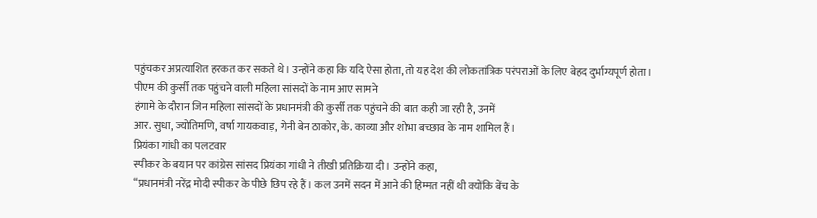पहुंचकर अप्रत्याशित हरकत कर सकते थे। उन्होंने कहा कि यदि ऐसा होता, तो यह देश की लोकतांत्रिक परंपराओं के लिए बेहद दुर्भाग्यपूर्ण होता।
पीएम की कुर्सी तक पहुंचने वाली महिला सांसदों के नाम आए सामने
हंगामे के दौरान जिन महिला सांसदों के प्रधानमंत्री की कुर्सी तक पहुंचने की बात कही जा रही है, उनमें
आर. सुधा, ज्योतिमणि, वर्षा गायकवाड़, गेनी बेन ठाकोर, के. काव्या और शोभा बच्छाव के नाम शामिल हैं।
प्रियंका गांधी का पलटवार
स्पीकर के बयान पर कांग्रेस सांसद प्रियंका गांधी ने तीखी प्रतिक्रिया दी। उन्होंने कहा,
“प्रधानमंत्री नरेंद्र मोदी स्पीकर के पीछे छिप रहे हैं। कल उनमें सदन में आने की हिम्मत नहीं थी क्योंकि बेंच के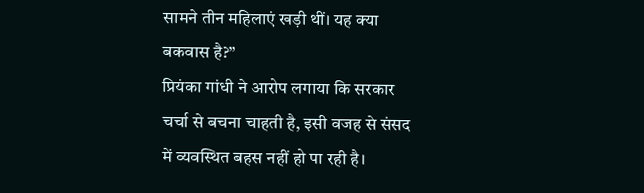सामने तीन महिलाएं खड़ी थीं। यह क्या बकवास है?”
प्रियंका गांधी ने आरोप लगाया कि सरकार चर्चा से बचना चाहती है, इसी वजह से संसद में व्यवस्थित बहस नहीं हो पा रही है।